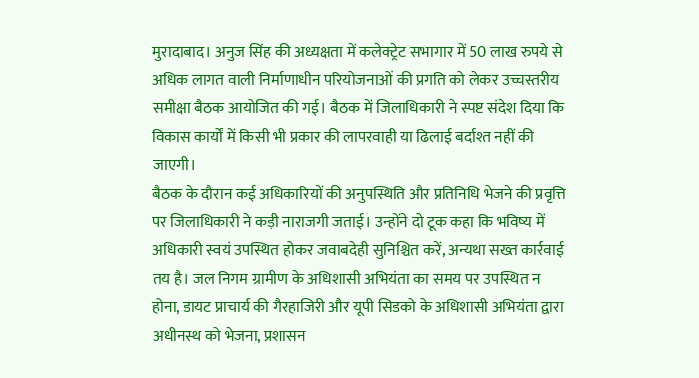मुरादाबाद। अनुज सिंह की अध्यक्षता में कलेक्ट्रेट सभागार में 50 लाख रुपये से अधिक लागत वाली निर्माणाधीन परियोजनाओं की प्रगति को लेकर उच्चस्तरीय समीक्षा बैठक आयोजित की गई। बैठक में जिलाधिकारी ने स्पष्ट संदेश दिया कि विकास कार्यों में किसी भी प्रकार की लापरवाही या ढिलाई बर्दाश्त नहीं की जाएगी।
बैठक के दौरान कई अधिकारियों की अनुपस्थिति और प्रतिनिधि भेजने की प्रवृत्ति पर जिलाधिकारी ने कड़ी नाराजगी जताई। उन्होंने दो टूक कहा कि भविष्य में अधिकारी स्वयं उपस्थित होकर जवाबदेही सुनिश्चित करें, अन्यथा सख्त कार्रवाई तय है। जल निगम ग्रामीण के अधिशासी अभियंता का समय पर उपस्थित न होना, डायट प्राचार्य की गैरहाजिरी और यूपी सिडको के अधिशासी अभियंता द्वारा अधीनस्थ को भेजना, प्रशासन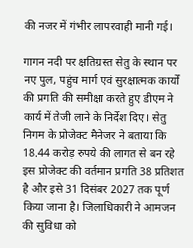की नजर में गंभीर लापरवाही मानी गई।

गागन नदी पर क्षतिग्रस्त सेतु के स्थान पर नए पुल, पहुंच मार्ग एवं सुरक्षात्मक कार्यों की प्रगति की समीक्षा करते हुए डीएम ने कार्य में तेजी लाने के निर्देश दिए। सेतु निगम के प्रोजेक्ट मैनेजर ने बताया कि 18.44 करोड़ रुपये की लागत से बन रहे इस प्रोजेक्ट की वर्तमान प्रगति 38 प्रतिशत है और इसे 31 दिसंबर 2027 तक पूर्ण किया जाना है। जिलाधिकारी ने आमजन की सुविधा को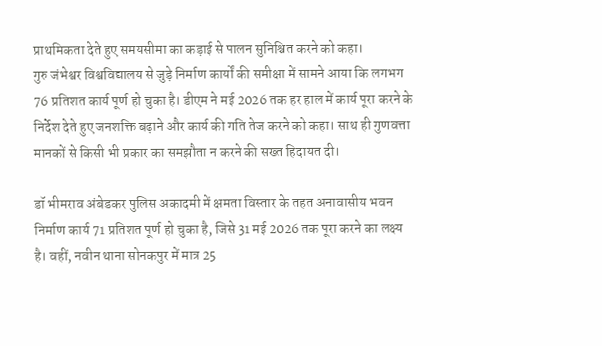प्राथमिकता देते हुए समयसीमा का कड़ाई से पालन सुनिश्चित करने को कहा।
गुरु जंभेश्वर विश्वविद्यालय से जुड़े निर्माण कार्यों की समीक्षा में सामने आया कि लगभग 76 प्रतिशत कार्य पूर्ण हो चुका है। डीएम ने मई 2026 तक हर हाल में कार्य पूरा करने के निर्देश देते हुए जनशक्ति बढ़ाने और कार्य की गति तेज करने को कहा। साथ ही गुणवत्ता मानकों से किसी भी प्रकार का समझौता न करने की सख्त हिदायत दी।

डॉ भीमराव अंबेडकर पुलिस अकादमी में क्षमता विस्तार के तहत अनावासीय भवन निर्माण कार्य 71 प्रतिशत पूर्ण हो चुका है, जिसे 31 मई 2026 तक पूरा करने का लक्ष्य है। वहीं, नवीन थाना सोनकपुर में मात्र 25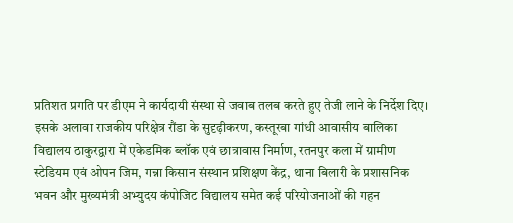प्रतिशत प्रगति पर डीएम ने कार्यदायी संस्था से जवाब तलब करते हुए तेजी लाने के निर्देश दिए।
इसके अलावा राजकीय परिक्षेत्र रौंडा के सुदृढ़ीकरण, कस्तूरबा गांधी आवासीय बालिका विद्यालय ठाकुरद्वारा में एकेडमिक ब्लॉक एवं छात्रावास निर्माण, रतनपुर कला में ग्रामीण स्टेडियम एवं ओपन जिम, गन्ना किसान संस्थान प्रशिक्षण केंद्र, थाना बिलारी के प्रशासनिक भवन और मुख्यमंत्री अभ्युदय कंपोजिट विद्यालय समेत कई परियोजनाओं की गहन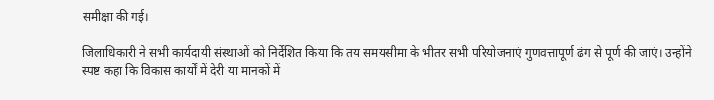समीक्षा की गई।

जिलाधिकारी ने सभी कार्यदायी संस्थाओं को निर्देशित किया कि तय समयसीमा के भीतर सभी परियोजनाएं गुणवत्तापूर्ण ढंग से पूर्ण की जाएं। उन्होंने स्पष्ट कहा कि विकास कार्यों में देरी या मानकों में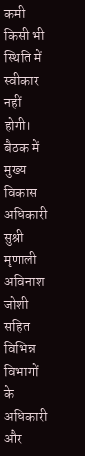कमी किसी भी स्थिति में स्वीकार नहीं होगी।
बैठक में मुख्य विकास अधिकारी सुश्री मृणाली अविनाश जोशी सहित विभिन्न विभागों के अधिकारी और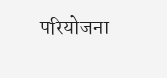परियोजना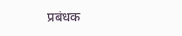प्रबंधक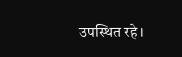उपस्थित रहे।